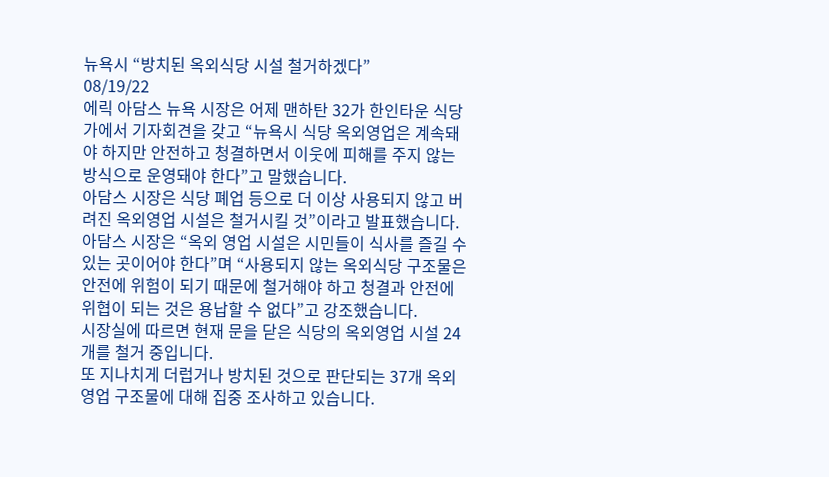뉴욕시 “방치된 옥외식당 시설 철거하겠다”
08/19/22
에릭 아담스 뉴욕 시장은 어제 맨하탄 32가 한인타운 식당가에서 기자회견을 갖고 “뉴욕시 식당 옥외영업은 계속돼야 하지만 안전하고 청결하면서 이웃에 피해를 주지 않는 방식으로 운영돼야 한다”고 말했습니다.
아담스 시장은 식당 폐업 등으로 더 이상 사용되지 않고 버려진 옥외영업 시설은 철거시킬 것”이라고 발표했습니다.
아담스 시장은 “옥외 영업 시설은 시민들이 식사를 즐길 수 있는 곳이어야 한다”며 “사용되지 않는 옥외식당 구조물은 안전에 위험이 되기 때문에 철거해야 하고 청결과 안전에 위협이 되는 것은 용납할 수 없다”고 강조했습니다.
시장실에 따르면 현재 문을 닫은 식당의 옥외영업 시설 24개를 철거 중입니다.
또 지나치게 더럽거나 방치된 것으로 판단되는 37개 옥외영업 구조물에 대해 집중 조사하고 있습니다.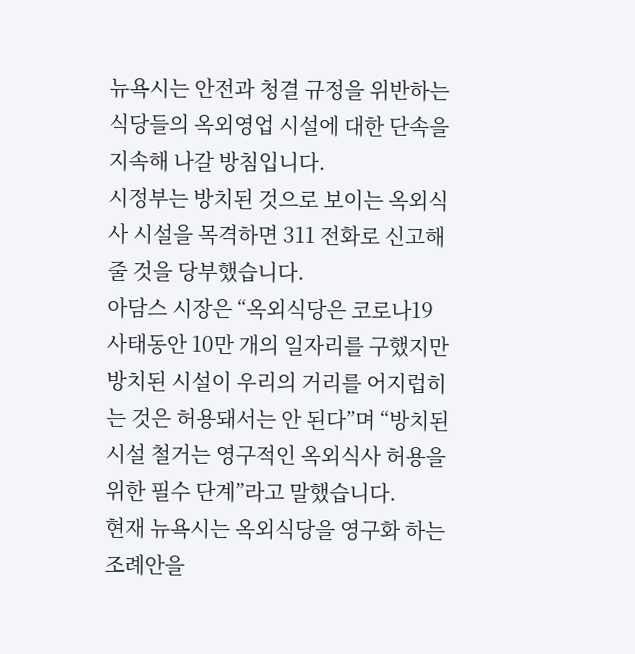뉴욕시는 안전과 청결 규정을 위반하는 식당들의 옥외영업 시설에 대한 단속을 지속해 나갈 방침입니다.
시정부는 방치된 것으로 보이는 옥외식사 시설을 목격하면 311 전화로 신고해줄 것을 당부했습니다.
아담스 시장은 “옥외식당은 코로나19 사태동안 10만 개의 일자리를 구했지만 방치된 시설이 우리의 거리를 어지럽히는 것은 허용돼서는 안 된다”며 “방치된 시설 철거는 영구적인 옥외식사 허용을 위한 필수 단계”라고 말했습니다.
현재 뉴욕시는 옥외식당을 영구화 하는 조례안을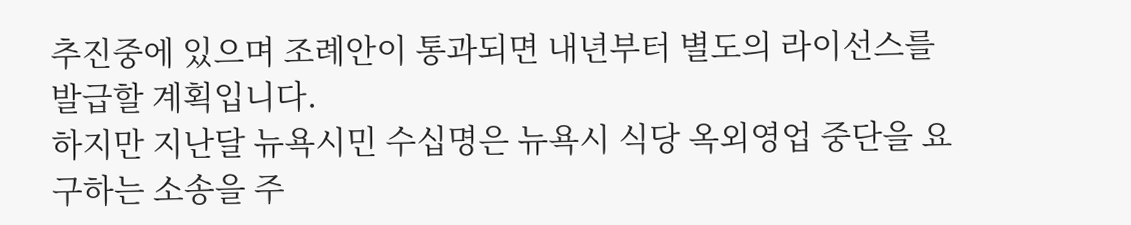추진중에 있으며 조례안이 통과되면 내년부터 별도의 라이선스를 발급할 계획입니다.
하지만 지난달 뉴욕시민 수십명은 뉴욕시 식당 옥외영업 중단을 요구하는 소송을 주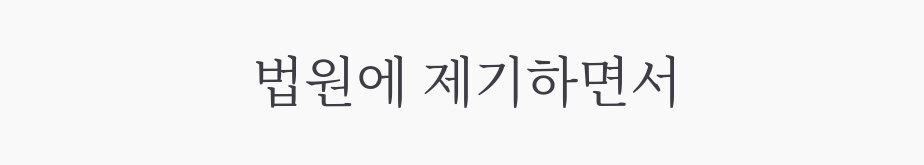법원에 제기하면서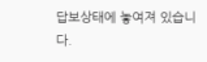답보상태에 놓여져 있습니다.